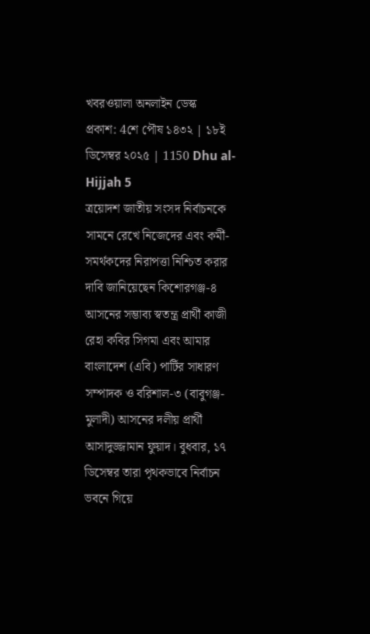খবরওয়ালা অনলাইন ডেস্ক
প্রকাশ: 4শে পৌষ ১৪৩২ | ১৮ই ডিসেম্বর ২০২৫ | 1150 Dhu al-Hijjah 5
ত্রয়োদশ জাতীয় সংসদ নির্বাচনকে সামনে রেখে নিজেদের এবং কর্মী-সমর্থকদের নিরাপত্তা নিশ্চিত করার দাবি জানিয়েছেন কিশোরগঞ্জ-৪ আসনের সম্ভাব্য স্বতন্ত্র প্রার্থী কাজী রেহা কবির সিগমা এবং আমার বাংলাদেশ (এবি) পার্টির সাধারণ সম্পাদক ও বরিশাল-৩ (বাবুগঞ্জ-মুলাদী) আসনের দলীয় প্রার্থী আসাদুজ্জামান ফুয়াদ। বুধবার, ১৭ ডিসেম্বর তারা পৃথকভাবে নির্বাচন ভবনে গিয়ে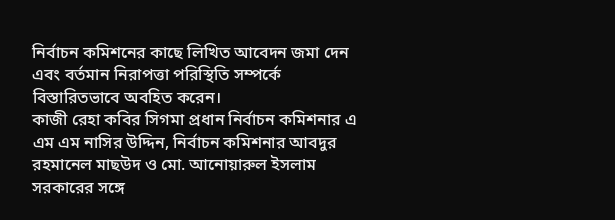নির্বাচন কমিশনের কাছে লিখিত আবেদন জমা দেন এবং বর্তমান নিরাপত্তা পরিস্থিতি সম্পর্কে বিস্তারিতভাবে অবহিত করেন।
কাজী রেহা কবির সিগমা প্রধান নির্বাচন কমিশনার এ এম এম নাসির উদ্দিন, নির্বাচন কমিশনার আবদুর রহমানেল মাছউদ ও মো. আনোয়ারুল ইসলাম সরকারের সঙ্গে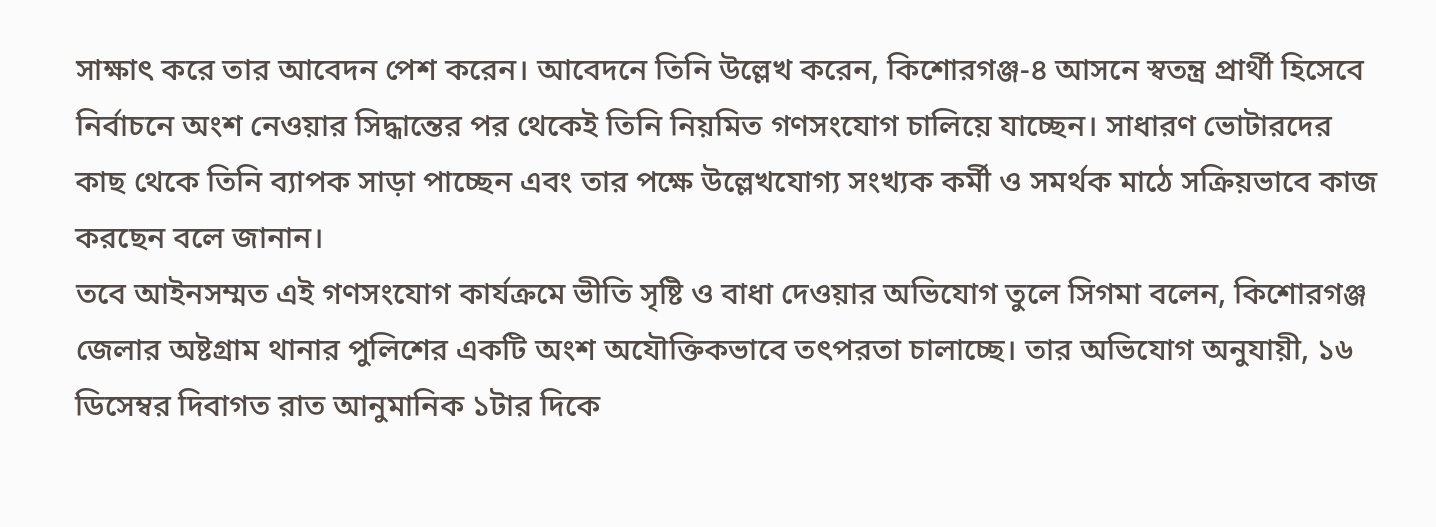সাক্ষাৎ করে তার আবেদন পেশ করেন। আবেদনে তিনি উল্লেখ করেন, কিশোরগঞ্জ-৪ আসনে স্বতন্ত্র প্রার্থী হিসেবে নির্বাচনে অংশ নেওয়ার সিদ্ধান্তের পর থেকেই তিনি নিয়মিত গণসংযোগ চালিয়ে যাচ্ছেন। সাধারণ ভোটারদের কাছ থেকে তিনি ব্যাপক সাড়া পাচ্ছেন এবং তার পক্ষে উল্লেখযোগ্য সংখ্যক কর্মী ও সমর্থক মাঠে সক্রিয়ভাবে কাজ করছেন বলে জানান।
তবে আইনসম্মত এই গণসংযোগ কার্যক্রমে ভীতি সৃষ্টি ও বাধা দেওয়ার অভিযোগ তুলে সিগমা বলেন, কিশোরগঞ্জ জেলার অষ্টগ্রাম থানার পুলিশের একটি অংশ অযৌক্তিকভাবে তৎপরতা চালাচ্ছে। তার অভিযোগ অনুযায়ী, ১৬ ডিসেম্বর দিবাগত রাত আনুমানিক ১টার দিকে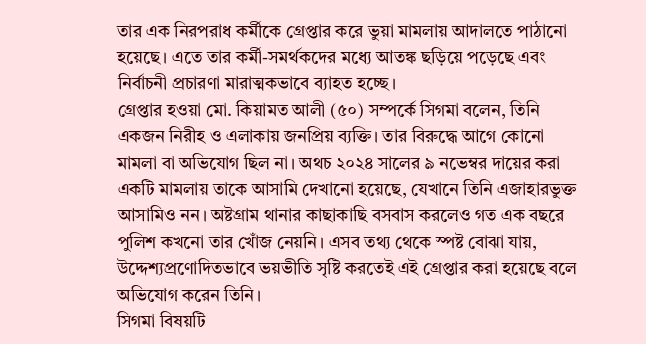তার এক নিরপরাধ কর্মীকে গ্রেপ্তার করে ভুয়া মামলায় আদালতে পাঠানো হয়েছে। এতে তার কর্মী-সমর্থকদের মধ্যে আতঙ্ক ছড়িয়ে পড়েছে এবং নির্বাচনী প্রচারণা মারাত্মকভাবে ব্যাহত হচ্ছে।
গ্রেপ্তার হওয়া মো. কিয়ামত আলী (৫০) সম্পর্কে সিগমা বলেন, তিনি একজন নিরীহ ও এলাকায় জনপ্রিয় ব্যক্তি। তার বিরুদ্ধে আগে কোনো মামলা বা অভিযোগ ছিল না। অথচ ২০২৪ সালের ৯ নভেম্বর দায়ের করা একটি মামলায় তাকে আসামি দেখানো হয়েছে, যেখানে তিনি এজাহারভুক্ত আসামিও নন। অষ্টগ্রাম থানার কাছাকাছি বসবাস করলেও গত এক বছরে পুলিশ কখনো তার খোঁজ নেয়নি। এসব তথ্য থেকে স্পষ্ট বোঝা যায়, উদ্দেশ্যপ্রণোদিতভাবে ভয়ভীতি সৃষ্টি করতেই এই গ্রেপ্তার করা হয়েছে বলে অভিযোগ করেন তিনি।
সিগমা বিষয়টি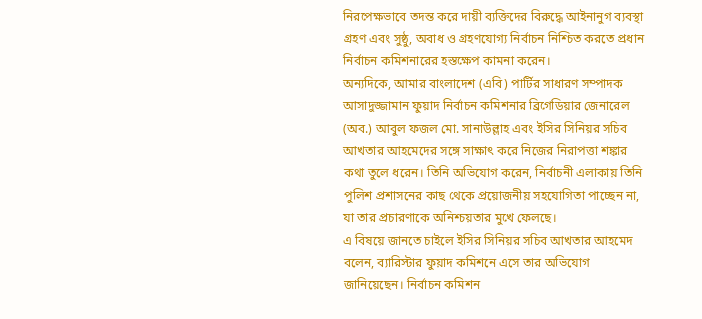নিরপেক্ষভাবে তদন্ত করে দায়ী ব্যক্তিদের বিরুদ্ধে আইনানুগ ব্যবস্থা গ্রহণ এবং সুষ্ঠু, অবাধ ও গ্রহণযোগ্য নির্বাচন নিশ্চিত করতে প্রধান নির্বাচন কমিশনারের হস্তক্ষেপ কামনা করেন।
অন্যদিকে, আমার বাংলাদেশ (এবি) পার্টির সাধারণ সম্পাদক আসাদুজ্জামান ফুয়াদ নির্বাচন কমিশনার ব্রিগেডিয়ার জেনারেল (অব.) আবুল ফজল মো. সানাউল্লাহ এবং ইসির সিনিয়র সচিব আখতার আহমেদের সঙ্গে সাক্ষাৎ করে নিজের নিরাপত্তা শঙ্কার কথা তুলে ধরেন। তিনি অভিযোগ করেন, নির্বাচনী এলাকায় তিনি পুলিশ প্রশাসনের কাছ থেকে প্রয়োজনীয় সহযোগিতা পাচ্ছেন না, যা তার প্রচারণাকে অনিশ্চয়তার মুখে ফেলছে।
এ বিষয়ে জানতে চাইলে ইসির সিনিয়র সচিব আখতার আহমেদ বলেন, ব্যারিস্টার ফুয়াদ কমিশনে এসে তার অভিযোগ জানিয়েছেন। নির্বাচন কমিশন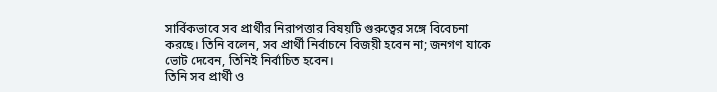সার্বিকভাবে সব প্রার্থীর নিরাপত্তার বিষয়টি গুরুত্বের সঙ্গে বিবেচনা করছে। তিনি বলেন, সব প্রার্থী নির্বাচনে বিজয়ী হবেন না; জনগণ যাকে ভোট দেবেন, তিনিই নির্বাচিত হবেন।
তিনি সব প্রার্থী ও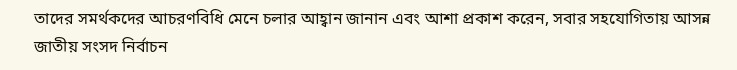তাদের সমর্থকদের আচরণবিধি মেনে চলার আহ্বান জানান এবং আশা প্রকাশ করেন, সবার সহযোগিতায় আসন্ন জাতীয় সংসদ নির্বাচন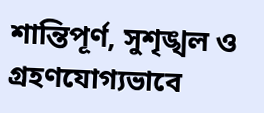শান্তিপূর্ণ, সুশৃঙ্খল ও গ্রহণযোগ্যভাবে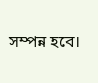সম্পন্ন হবে।